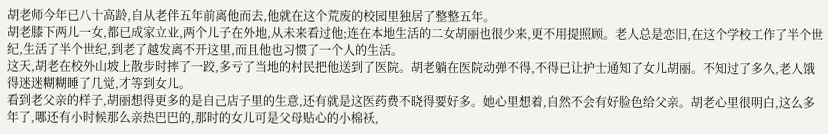胡老师今年已八十高龄,自从老伴五年前离他而去,他就在这个荒废的校园里独居了整整五年。
胡老膝下两儿一女,都已成家立业,两个儿子在外地,从未来看过他;连在本地生活的二女胡丽也很少来,更不用提照顾。老人总是恋旧,在这个学校工作了半个世纪,生活了半个世纪,到老了越发离不开这里,而且他也习惯了一个人的生活。
这天,胡老在校外山坡上散步时摔了一跤,多亏了当地的村民把他送到了医院。胡老躺在医院动弹不得,不得已让护士通知了女儿胡丽。不知过了多久,老人饿得迷迷糊糊睡了几觉,才等到女儿。
看到老父亲的样子,胡丽想得更多的是自己店子里的生意,还有就是这医药费不晓得要好多。她心里想着,自然不会有好脸色给父亲。胡老心里很明白,这么多年了,哪还有小时候那么亲热巴巴的,那时的女儿可是父母贴心的小棉袄,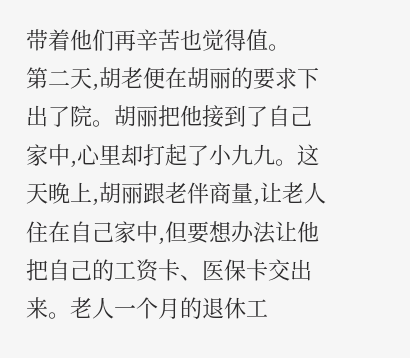带着他们再辛苦也觉得值。
第二天,胡老便在胡丽的要求下出了院。胡丽把他接到了自己家中,心里却打起了小九九。这天晚上,胡丽跟老伴商量,让老人住在自己家中,但要想办法让他把自己的工资卡、医保卡交出来。老人一个月的退休工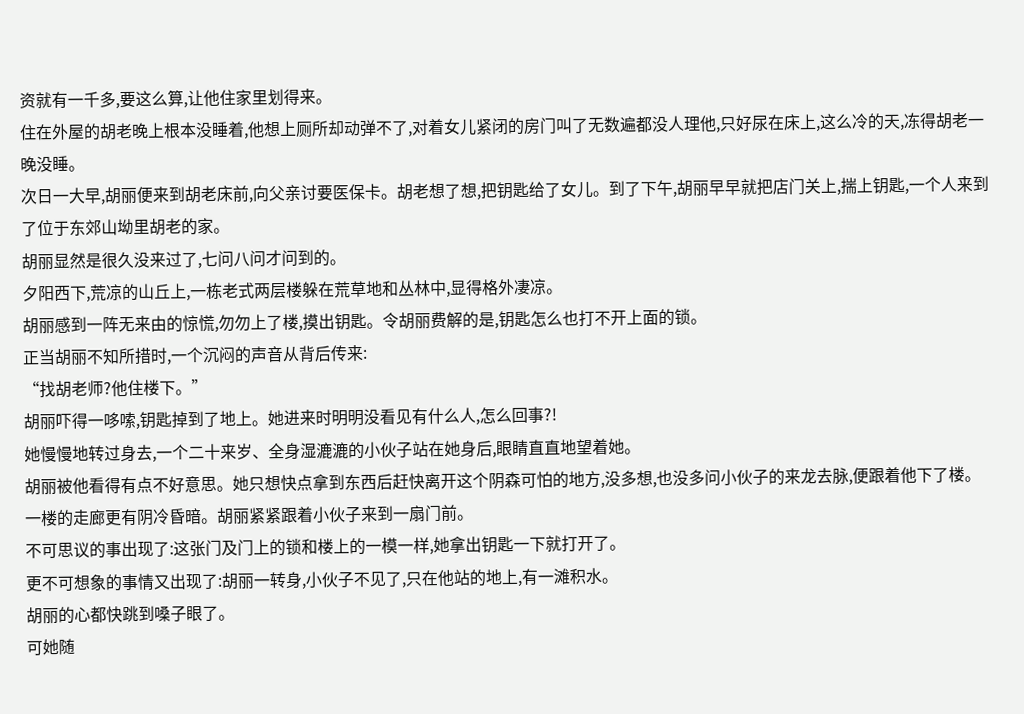资就有一千多,要这么算,让他住家里划得来。
住在外屋的胡老晚上根本没睡着,他想上厕所却动弹不了,对着女儿紧闭的房门叫了无数遍都没人理他,只好尿在床上,这么冷的天,冻得胡老一晚没睡。
次日一大早,胡丽便来到胡老床前,向父亲讨要医保卡。胡老想了想,把钥匙给了女儿。到了下午,胡丽早早就把店门关上,揣上钥匙,一个人来到了位于东郊山坳里胡老的家。
胡丽显然是很久没来过了,七问八问才问到的。
夕阳西下,荒凉的山丘上,一栋老式两层楼躲在荒草地和丛林中,显得格外凄凉。
胡丽感到一阵无来由的惊慌,勿勿上了楼,摸出钥匙。令胡丽费解的是,钥匙怎么也打不开上面的锁。
正当胡丽不知所措时,一个沉闷的声音从背后传来:
“找胡老师?他住楼下。”
胡丽吓得一哆嗦,钥匙掉到了地上。她进来时明明没看见有什么人,怎么回事?!
她慢慢地转过身去,一个二十来岁、全身湿漉漉的小伙子站在她身后,眼睛直直地望着她。
胡丽被他看得有点不好意思。她只想快点拿到东西后赶快离开这个阴森可怕的地方,没多想,也没多问小伙子的来龙去脉,便跟着他下了楼。
一楼的走廊更有阴冷昏暗。胡丽紧紧跟着小伙子来到一扇门前。
不可思议的事出现了:这张门及门上的锁和楼上的一模一样,她拿出钥匙一下就打开了。
更不可想象的事情又出现了:胡丽一转身,小伙子不见了,只在他站的地上,有一滩积水。
胡丽的心都快跳到嗓子眼了。
可她随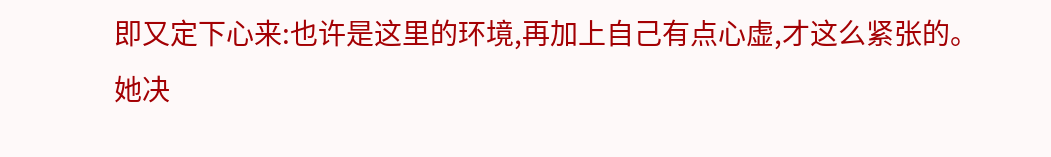即又定下心来:也许是这里的环境,再加上自己有点心虚,才这么紧张的。
她决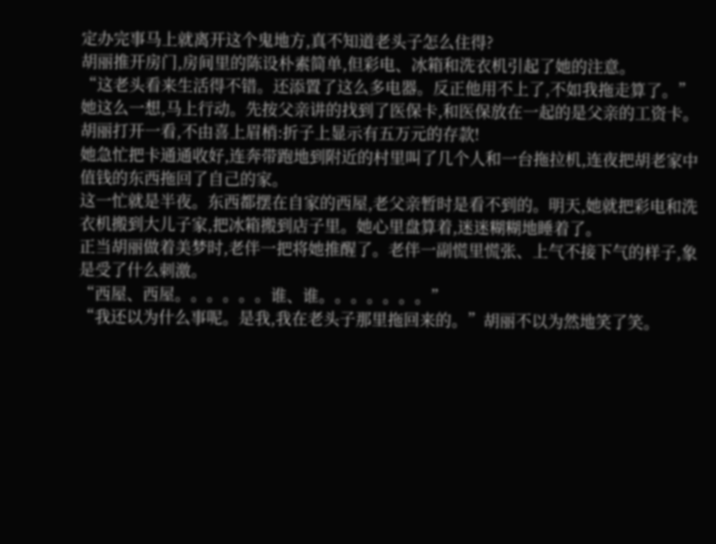定办完事马上就离开这个鬼地方,真不知道老头子怎么住得?
胡丽推开房门,房间里的陈设朴素简单,但彩电、冰箱和洗衣机引起了她的注意。
“这老头看来生活得不错。还添置了这么多电器。反正他用不上了,不如我拖走算了。”
她这么一想,马上行动。先按父亲讲的找到了医保卡,和医保放在一起的是父亲的工资卡。胡丽打开一看,不由喜上眉梢:折子上显示有五万元的存款!
她急忙把卡通通收好,连奔带跑地到附近的村里叫了几个人和一台拖拉机,连夜把胡老家中值钱的东西拖回了自己的家。
这一忙就是半夜。东西都摆在自家的西屋,老父亲暂时是看不到的。明天,她就把彩电和洗衣机搬到大儿子家,把冰箱搬到店子里。她心里盘算着,迷迷糊糊地睡着了。
正当胡丽做着美梦时,老伴一把将她推醒了。老伴一副慌里慌张、上气不接下气的样子,象是受了什么刺激。
“西屋、西屋。。。。。。谁、谁。。。。。。。”
“我还以为什么事呢。是我,我在老头子那里拖回来的。”胡丽不以为然地笑了笑。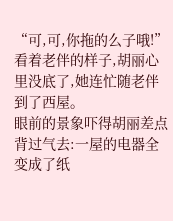“可,可,你拖的么子哦!”
看着老伴的样子,胡丽心里没底了,她连忙随老伴到了西屋。
眼前的景象吓得胡丽差点背过气去:一屋的电器全变成了纸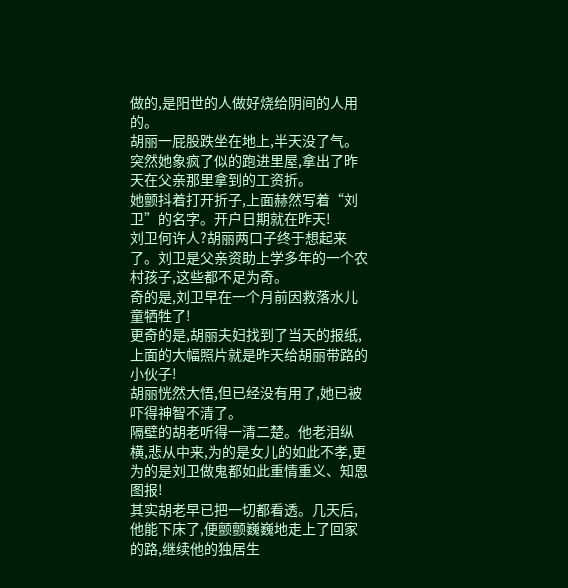做的,是阳世的人做好烧给阴间的人用的。
胡丽一屁股跌坐在地上,半天没了气。
突然她象疯了似的跑进里屋,拿出了昨天在父亲那里拿到的工资折。
她颤抖着打开折子,上面赫然写着“刘卫”的名字。开户日期就在昨天!
刘卫何许人?胡丽两口子终于想起来了。刘卫是父亲资助上学多年的一个农村孩子,这些都不足为奇。
奇的是,刘卫早在一个月前因救落水儿童牺牲了!
更奇的是,胡丽夫妇找到了当天的报纸,上面的大幅照片就是昨天给胡丽带路的小伙子!
胡丽恍然大悟,但已经没有用了,她已被吓得神智不清了。
隔壁的胡老听得一清二楚。他老泪纵横,悲从中来,为的是女儿的如此不孝,更为的是刘卫做鬼都如此重情重义、知恩图报!
其实胡老早已把一切都看透。几天后,他能下床了,便颤颤巍巍地走上了回家的路,继续他的独居生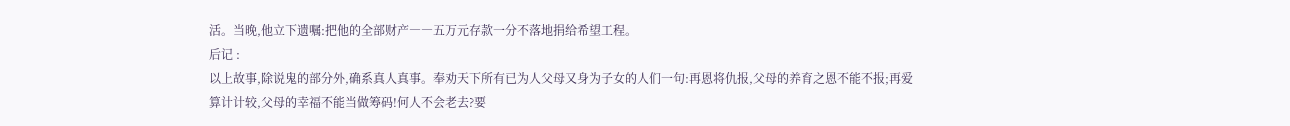活。当晚,他立下遗嘱:把他的全部财产――五万元存款一分不落地捐给希望工程。
后记 :
以上故事,除说鬼的部分外,确系真人真事。奉劝天下所有已为人父母又身为子女的人们一句:再恩将仇报,父母的养育之恩不能不报;再爱算计计较,父母的幸福不能当做筹码!何人不会老去?要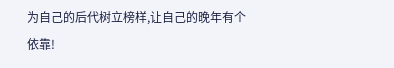为自己的后代树立榜样,让自己的晚年有个依靠!